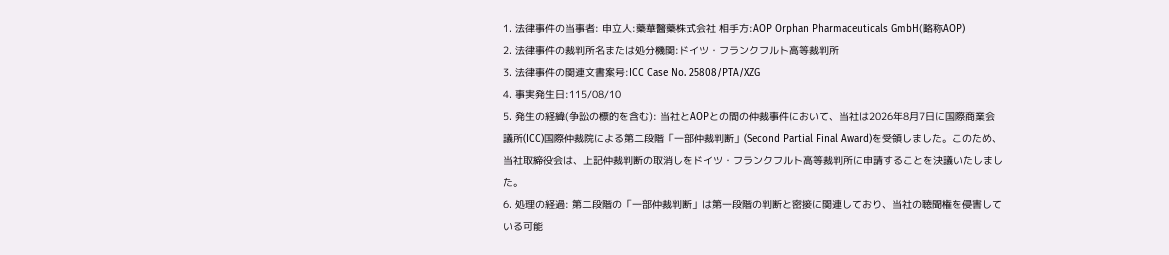1. 法律事件の当事者: 申立人:藥華醫藥株式会社 相手方:AOP Orphan Pharmaceuticals GmbH(略称AOP)
2. 法律事件の裁判所名または処分機関:ドイツ・フランクフルト高等裁判所
3. 法律事件の関連文書案号:ICC Case No. 25808/PTA/XZG
4. 事実発生日:115/08/10
5. 発生の経緯(争訟の標的を含む): 当社とAOPとの間の仲裁事件において、当社は2026年8月7日に国際商業会議所(ICC)国際仲裁院による第二段階「一部仲裁判断」(Second Partial Final Award)を受領しました。このため、当社取締役会は、上記仲裁判断の取消しをドイツ・フランクフルト高等裁判所に申請することを決議いたしました。
6. 処理の経過: 第二段階の「一部仲裁判断」は第一段階の判断と密接に関連しており、当社の聴聞権を侵害している可能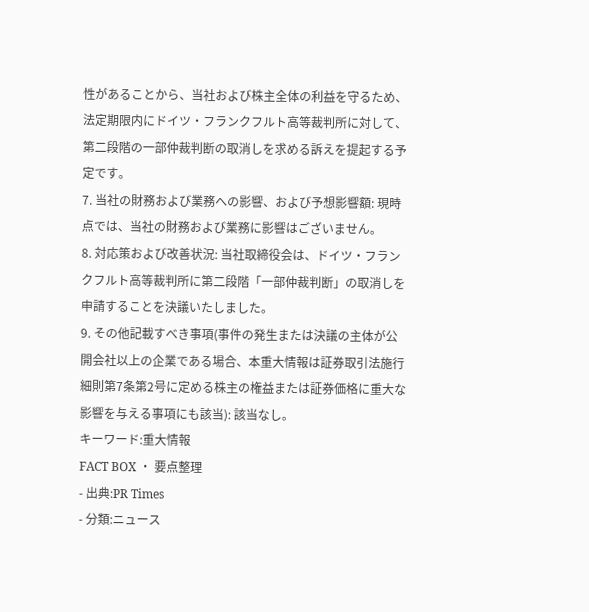性があることから、当社および株主全体の利益を守るため、法定期限内にドイツ・フランクフルト高等裁判所に対して、第二段階の一部仲裁判断の取消しを求める訴えを提起する予定です。
7. 当社の財務および業務への影響、および予想影響額: 現時点では、当社の財務および業務に影響はございません。
8. 対応策および改善状況: 当社取締役会は、ドイツ・フランクフルト高等裁判所に第二段階「一部仲裁判断」の取消しを申請することを決議いたしました。
9. その他記載すべき事項(事件の発生または決議の主体が公開会社以上の企業である場合、本重大情報は証券取引法施行細則第7条第2号に定める株主の権益または証券価格に重大な影響を与える事項にも該当): 該当なし。
キーワード:重大情報
FACT BOX ・ 要点整理
- 出典:PR Times
- 分類:ニュース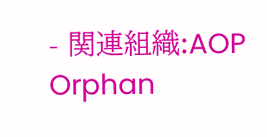- 関連組織:AOP Orphan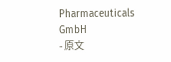Pharmaceuticals GmbH
- 原文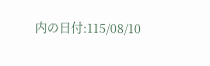内の日付:115/08/10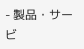- 製品・サービ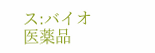ス:バイオ医薬品